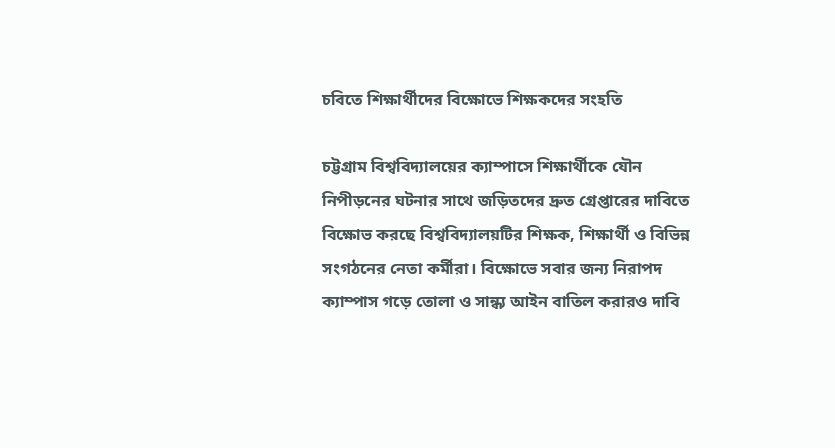চবিতে শিক্ষার্থীদের বিক্ষোভে শিক্ষকদের সংহতি

চট্টগ্রাম বিশ্ববিদ্যালয়ের ক্যাম্পাসে শিক্ষার্থীকে যৌন নিপীড়নের ঘটনার সাথে জড়িতদের দ্রুত গ্রেপ্তারের দাবিতে বিক্ষোভ করছে বিশ্ববিদ্যালয়টির শিক্ষক, শিক্ষার্থী ও বিভিন্ন সংগঠনের নেতা কর্মীরা। বিক্ষোভে সবার জন্য নিরাপদ ক্যাম্পাস গড়ে তোলা ও সান্ধ্য আইন বাতিল করারও দাবি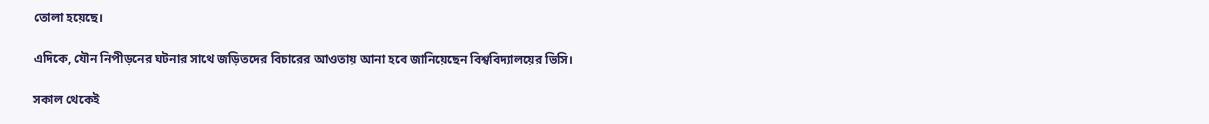তোলা হয়েছে।

এদিকে, যৌন নিপীড়নের ঘটনার সাথে জড়িতদের বিচারের আওতায় আনা হবে জানিয়েছেন বিশ্ববিদ্যালয়ের ভিসি।

সকাল থেকেই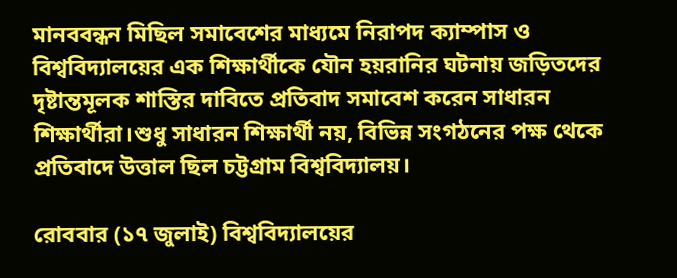মানববন্ধন মিছিল সমাবেশের মাধ্যমে নিরাপদ ক্যাম্পাস ও বিশ্ববিদ্যালয়ের এক শিক্ষার্থীকে যৌন হয়রানির ঘটনায় জড়িতদের দৃষ্টান্তমূলক শাস্তির দাবিতে প্রতিবাদ সমাবেশ করেন সাধারন শিক্ষার্থীরা।শুধু সাধারন শিক্ষার্থী নয়, বিভিন্ন সংগঠনের পক্ষ থেকে প্রতিবাদে উত্তাল ছিল চট্টগ্রাম বিশ্ববিদ্যালয়।

রোববার (১৭ জুলাই) বিশ্ববিদ্যালয়ের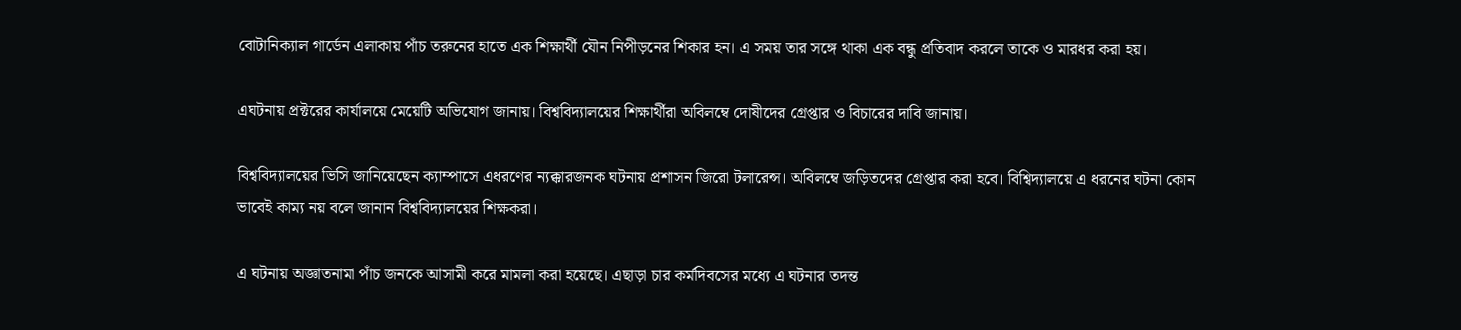বোটানিক্যাল গার্ডেন এলাকায় পাঁচ তরুনের হাতে এক শিক্ষার্থী যৌন নিপীড়নের শিকার হন। এ সময় তার সঙ্গে থাকা এক বন্ধু প্রতিবাদ করলে তাকে ও মারধর করা হয়।

এঘটনায় প্রক্টরের কার্যালয়ে মেয়েটি অভিযোগ জানায়। বিশ্ববিদ্যালয়ের শিক্ষার্থীরা অবিলম্বে দোষীদের গ্রেপ্তার ও বিচারের দাবি জানায়।

বিশ্ববিদ্যালয়ের ভিসি জানিয়েছেন ক্যাম্পাসে এধরণের ন্যক্কারজনক ঘটনায় প্রশাসন জিরো টলারেন্স। অবিলম্বে জড়িতদের গ্রেপ্তার করা হবে। বিশ্বিদ্যালয়ে এ ধরনের ঘটনা কোন ভাবেই কাম্য নয় বলে জানান বিশ্ববিদ্যালয়ের শিক্ষকরা।

এ ঘটনায় অজ্ঞাতনামা পাঁচ জনকে আসামী করে মামলা করা হয়েছে। এছাড়া চার কর্মদিবসের মধ্যে এ ঘটনার তদন্ত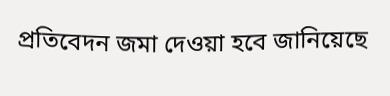প্রতিবেদন জমা দেওয়া হবে জানিয়েছে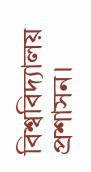বিশ্ববিদ্যালয় প্রশাসন।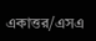একাত্তর/এসএ